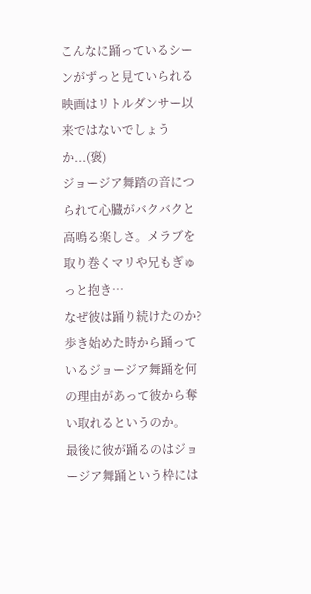こんなに踊っているシーンがずっと見ていられる映画はリトルダンサー以来ではないでしょうか...(褒)
ジョージア舞踏の音につられて心臓がバクバクと高鳴る楽しさ。メラブを取り巻くマリや兄もぎゅっと抱き…
なぜ彼は踊り続けたのか?
歩き始めた時から踊っているジョージア舞踊を何の理由があって彼から奪い取れるというのか。
最後に彼が踊るのはジョージア舞踊という枠には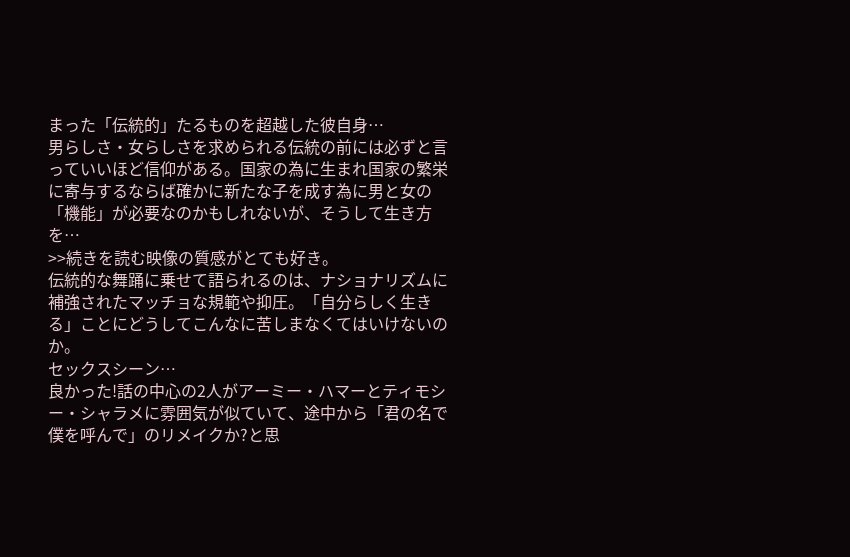まった「伝統的」たるものを超越した彼自身…
男らしさ・女らしさを求められる伝統の前には必ずと言っていいほど信仰がある。国家の為に生まれ国家の繁栄に寄与するならば確かに新たな子を成す為に男と女の「機能」が必要なのかもしれないが、そうして生き方を…
>>続きを読む映像の質感がとても好き。
伝統的な舞踊に乗せて語られるのは、ナショナリズムに補強されたマッチョな規範や抑圧。「自分らしく生きる」ことにどうしてこんなに苦しまなくてはいけないのか。
セックスシーン…
良かった!話の中心の2人がアーミー・ハマーとティモシー・シャラメに雰囲気が似ていて、途中から「君の名で僕を呼んで」のリメイクか?と思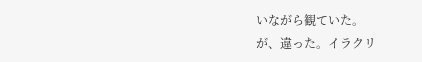いながら観ていた。
が、違った。イラクリ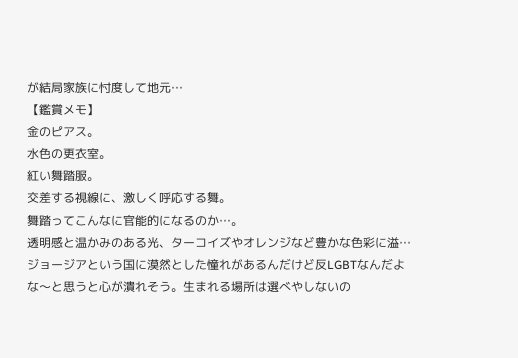が結局家族に忖度して地元…
【鑑賞メモ】
金のピアス。
水色の更衣室。
紅い舞踏服。
交差する視線に、激しく呼応する舞。
舞踏ってこんなに官能的になるのか…。
透明感と温かみのある光、ターコイズやオレンジなど豊かな色彩に溢…
ジョージアという国に漠然とした憧れがあるんだけど反LGBTなんだよな〜と思うと心が潰れそう。生まれる場所は選べやしないの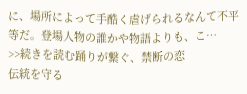に、場所によって手酷く虐げられるなんて不平等だ。登場人物の誰かや物語よりも、こ…
>>続きを読む踊りが繋ぐ、禁断の恋
伝統を守る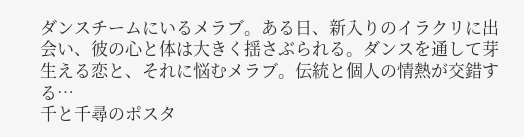ダンスチームにいるメラブ。ある日、新入りのイラクリに出会い、彼の心と体は大きく揺さぶられる。ダンスを通して芽生える恋と、それに悩むメラブ。伝統と個人の情熱が交錯する…
千と千尋のポスタ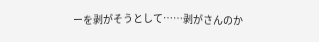ーを剥がそうとして……剥がさんのか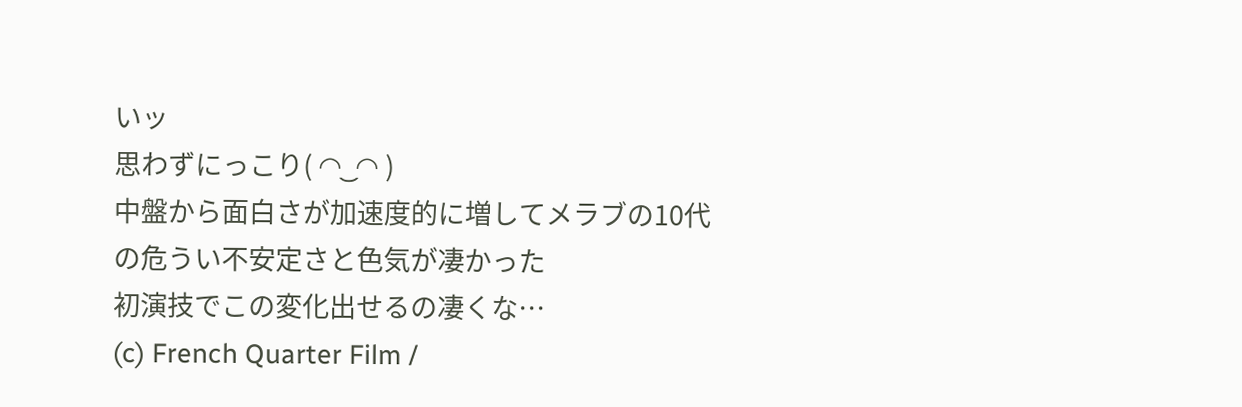いッ
思わずにっこり( ◠‿◠ )
中盤から面白さが加速度的に増してメラブの10代の危うい不安定さと色気が凄かった
初演技でこの変化出せるの凄くな…
(c) French Quarter Film /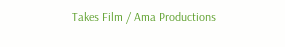Takes Film / Ama Productions